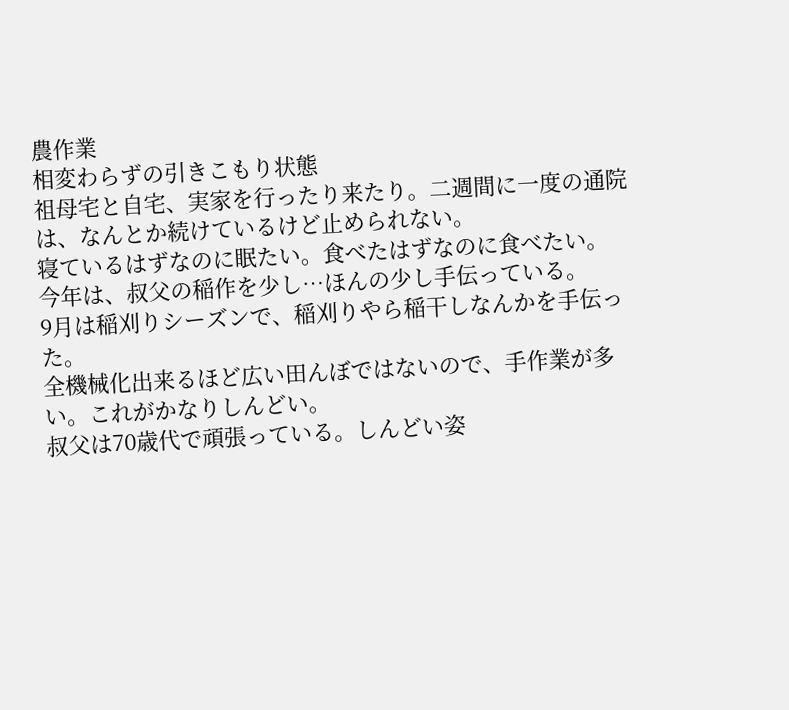農作業
相変わらずの引きこもり状態
祖母宅と自宅、実家を行ったり来たり。二週間に一度の通院は、なんとか続けているけど止められない。
寝ているはずなのに眠たい。食べたはずなのに食べたい。
今年は、叔父の稲作を少し…ほんの少し手伝っている。
9月は稲刈りシーズンで、稲刈りやら稲干しなんかを手伝った。
全機械化出来るほど広い田んぼではないので、手作業が多い。これがかなりしんどい。
叔父は70歳代で頑張っている。しんどい姿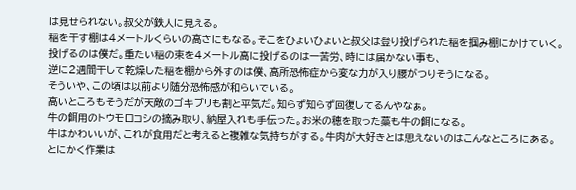は見せられない。叔父が鉄人に見える。
稲を干す棚は4メートルくらいの高さにもなる。そこをひょいひょいと叔父は登り投げられた稲を掴み棚にかけていく。
投げるのは僕だ。重たい稲の束を4メートル高に投げるのは一苦労、時には届かない事も、
逆に2週間干して乾燥した稲を棚から外すのは僕、高所恐怖症から変な力が入り腰がつりそうになる。
そういや、この頃は以前より随分恐怖感が和らいでいる。
高いところもそうだが天敵のゴキブリも割と平気だ。知らず知らず回復してるんやなぁ。
牛の餌用のトウモロコシの摘み取り、納屋入れも手伝った。お米の穂を取った藁も牛の餌になる。
牛はかわいいが、これが食用だと考えると複雑な気持ちがする。牛肉が大好きとは思えないのはこんなところにある。
とにかく作業は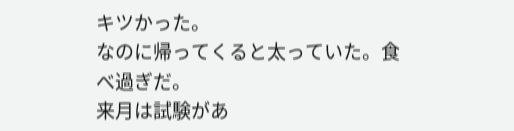キツかった。
なのに帰ってくると太っていた。食べ過ぎだ。
来月は試験があ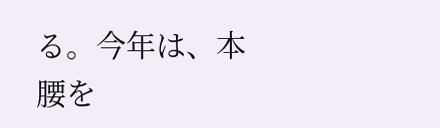る。今年は、本腰を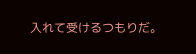入れて受けるつもりだ。